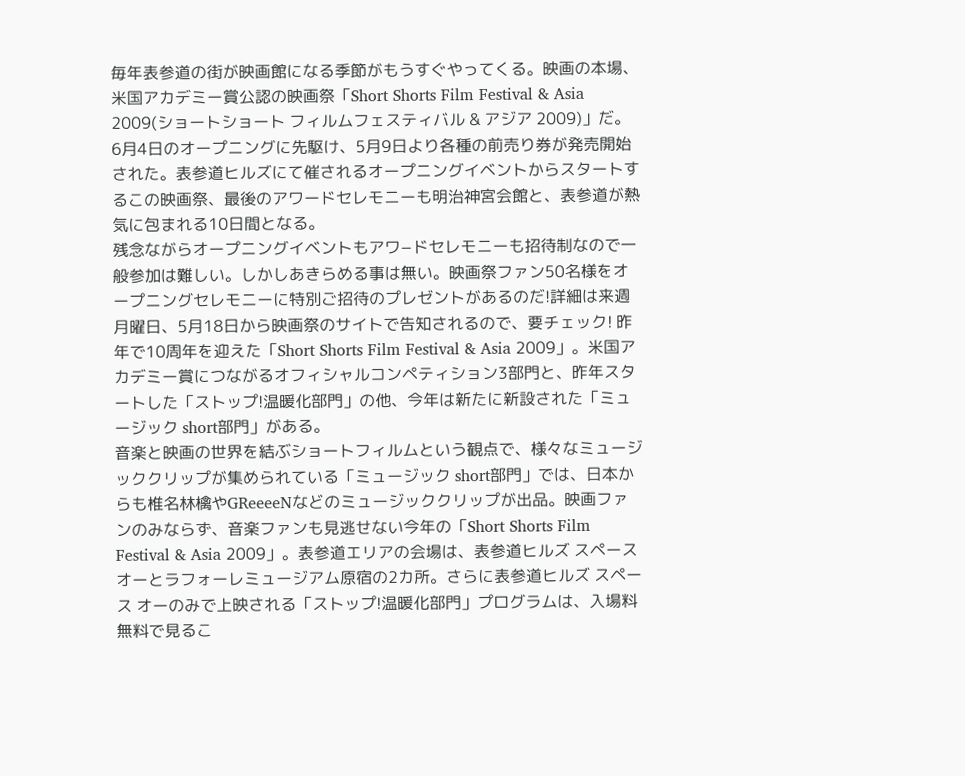毎年表参道の街が映画館になる季節がもうすぐやってくる。映画の本場、米国アカデミー賞公認の映画祭「Short Shorts Film Festival & Asia 2009(ショートショート フィルムフェスティバル & アジア 2009)」だ。6月4日のオープニングに先駆け、5月9日より各種の前売り券が発売開始された。表参道ヒルズにて催されるオープニングイベントからスタートするこの映画祭、最後のアワードセレモニーも明治神宮会館と、表参道が熱気に包まれる10日間となる。
残念ながらオープニングイベントもアワ−ドセレモニーも招待制なので一般参加は難しい。しかしあきらめる事は無い。映画祭ファン50名様をオープニングセレモニーに特別ご招待のプレゼントがあるのだ!詳細は来週月曜日、5月18日から映画祭のサイトで告知されるので、要チェック! 昨年で10周年を迎えた「Short Shorts Film Festival & Asia 2009」。米国アカデミー賞につながるオフィシャルコンペティション3部門と、昨年スタートした「ストップ!温暖化部門」の他、今年は新たに新設された「ミュージック short部門」がある。
音楽と映画の世界を結ぶショートフィルムという観点で、様々なミュージッククリップが集められている「ミュージック short部門」では、日本からも椎名林檎やGReeeeNなどのミュージッククリップが出品。映画ファンのみならず、音楽ファンも見逃せない今年の「Short Shorts Film Festival & Asia 2009」。表参道エリアの会場は、表参道ヒルズ スペース オーとラフォーレミュージアム原宿の2カ所。さらに表参道ヒルズ スペース オーのみで上映される「ストップ!温暖化部門」プログラムは、入場料無料で見るこ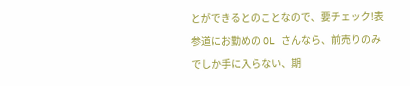とができるとのことなので、要チェック!表参道にお勤めの OL さんなら、前売りのみでしか手に入らない、期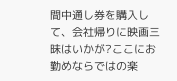間中通し券を購入して、会社帰りに映画三昧はいかが?ここにお勤めならではの楽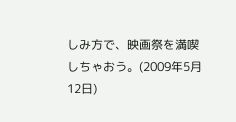しみ方で、映画祭を満喫しちゃおう。(2009年5月12日)